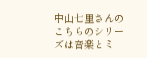中山七里さんのこちらのシリーズは音楽とミ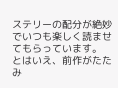ステリーの配分が絶妙でいつも楽しく読ませてもらっています。 とはいえ、前作がたたみ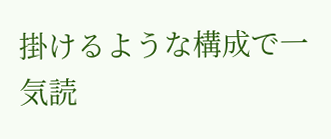掛けるような構成で一気読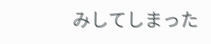みしてしまった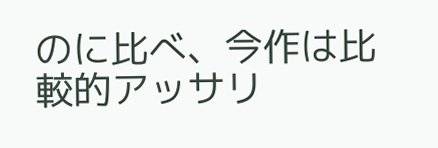のに比べ、今作は比較的アッサリ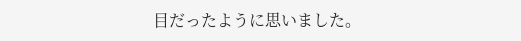目だったように思いました。